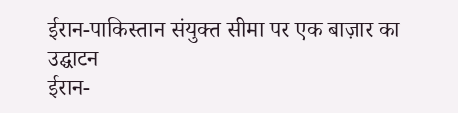ईरान-पाकिस्तान संयुक्त सीमा पर एक बाज़ार का उद्घाटन
ईरान-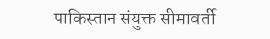पाकिस्तान संयुक्त सीमावर्ती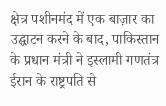क्षेत्र पशीनमंद में एक बाज़ार का उद्घाटन करने के बाद, पाकिस्तान के प्रधान मंत्री ने इस्लामी गणतंत्र ईरान के राष्ट्रपति से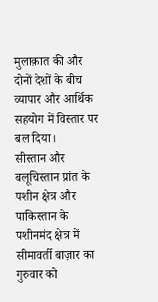मुलाक़ात की और दोनों देशों के बीच व्यापार और आर्थिक सहयोग में विस्तार पर बल दिया।
सीस्तान और बलूचिस्तान प्रांत के पशीन क्षेत्र और पाकिस्तान के पशीनमंद क्षेत्र में सीमावर्ती बाज़ार का गुरुवार को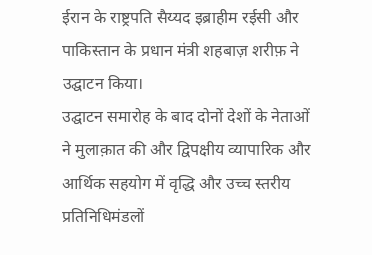ईरान के राष्ट्रपति सैय्यद इब्राहीम रईसी और पाकिस्तान के प्रधान मंत्री शहबाज़ शरीफ़ ने उद्घाटन किया।
उद्घाटन समारोह के बाद दोनों देशों के नेताओं ने मुलाक़ात की और द्विपक्षीय व्यापारिक और आर्थिक सहयोग में वृद्धि और उच्च स्तरीय प्रतिनिधिमंडलों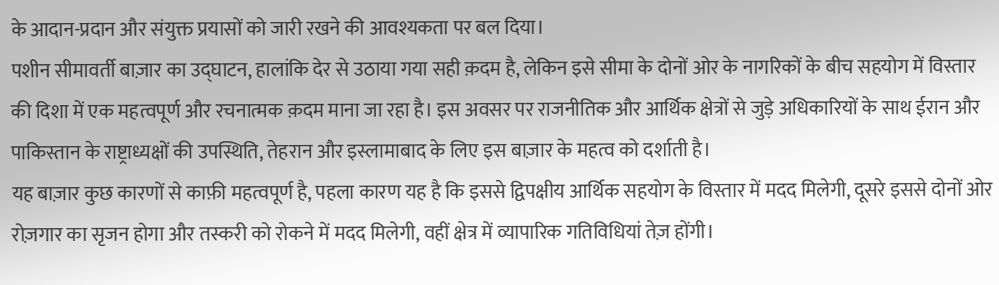के आदान-प्रदान और संयुक्त प्रयासों को जारी रखने की आवश्यकता पर बल दिया।
पशीन सीमावर्ती बाज़ार का उद्घाटन, हालांकि देर से उठाया गया सही क़दम है, लेकिन इसे सीमा के दोनों ओर के नागरिकों के बीच सहयोग में विस्तार की दिशा में एक महत्वपूर्ण और रचनात्मक क़दम माना जा रहा है। इस अवसर पर राजनीतिक और आर्थिक क्षेत्रों से जुड़े अधिकारियों के साथ ईरान और पाकिस्तान के राष्ट्राध्यक्षों की उपस्थिति, तेहरान और इस्लामाबाद के लिए इस बाज़ार के महत्व को दर्शाती है।
यह बाज़ार कुछ कारणों से काफ़ी महत्वपूर्ण है, पहला कारण यह है कि इससे द्विपक्षीय आर्थिक सहयोग के विस्तार में मदद मिलेगी, दूसरे इससे दोनों ओर रोज़गार का सृजन होगा और तस्करी को रोकने में मदद मिलेगी, वहीं क्षेत्र में व्यापारिक गतिविधियां तेज़ होंगी।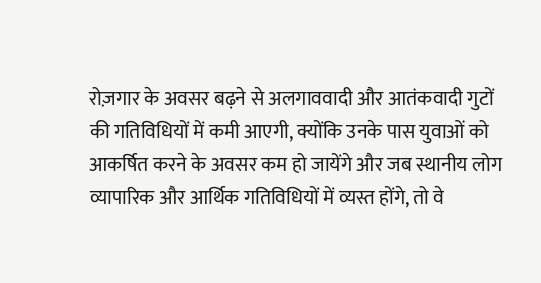रोज़गार के अवसर बढ़ने से अलगाववादी और आतंकवादी गुटों की गतिविधियों में कमी आएगी, क्योंकि उनके पास युवाओं को आकर्षित करने के अवसर कम हो जायेंगे और जब स्थानीय लोग व्यापारिक और आर्थिक गतिविधियों में व्यस्त होंगे, तो वे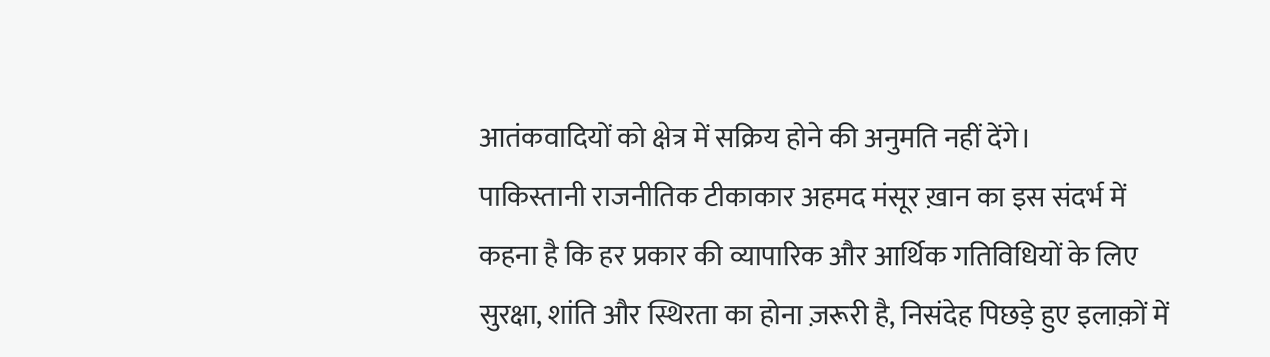आतंकवादियों को क्षेत्र में सक्रिय होने की अनुमति नहीं देंगे।
पाकिस्तानी राजनीतिक टीकाकार अहमद मंसूर ख़ान का इस संदर्भ में कहना है कि हर प्रकार की व्यापारिक और आर्थिक गतिविधियों के लिए सुरक्षा, शांति और स्थिरता का होना ज़रूरी है, निसंदेह पिछड़े हुए इलाक़ों में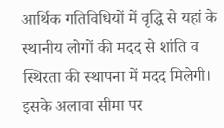आर्थिक गतिविधियों में वृद्धि से यहां के स्थानीय लोगों की मदद से शांति व स्थिरता की स्थापना में मदद मिलेगी। इसके अलावा सीमा पर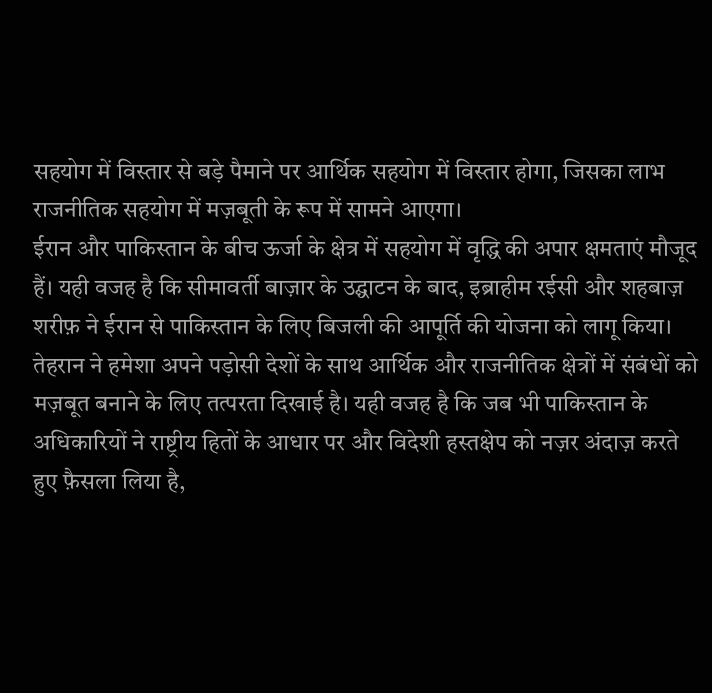सहयोग में विस्तार से बड़े पैमाने पर आर्थिक सहयोग में विस्तार होगा, जिसका लाभ राजनीतिक सहयोग में मज़बूती के रूप में सामने आएगा।
ईरान और पाकिस्तान के बीच ऊर्जा के क्षेत्र में सहयोग में वृद्धि की अपार क्षमताएं मौजूद हैं। यही वजह है कि सीमावर्ती बाज़ार के उद्घाटन के बाद, इब्राहीम रईसी और शहबाज़ शरीफ़ ने ईरान से पाकिस्तान के लिए बिजली की आपूर्ति की योजना को लागू किया।
तेहरान ने हमेशा अपने पड़ोसी देशों के साथ आर्थिक और राजनीतिक क्षेत्रों में संबंधों को मज़बूत बनाने के लिए तत्परता दिखाई है। यही वजह है कि जब भी पाकिस्तान के अधिकारियों ने राष्ट्रीय हितों के आधार पर और विदेशी हस्तक्षेप को नज़र अंदाज़ करते हुए फ़ैसला लिया है,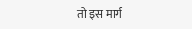तो इस मार्ग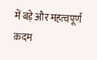में बड़े और महत्वपूर्ण क़दम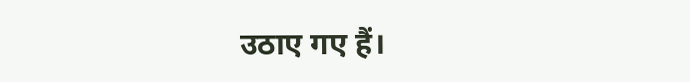उठाए गए हैं।